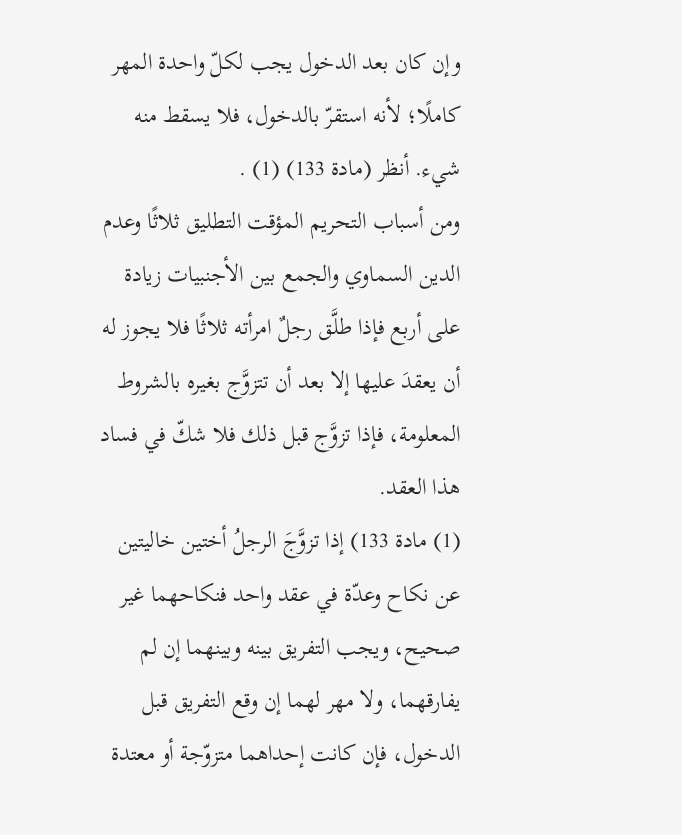وإن كان بعد الدخول يجب لكلّ واحدة المهر كاملًا؛ لأنه استقرّ بالدخول، فلا يسقط منه شيء. أنظر (مادة 133) (1) .
ومن أسباب التحريم المؤقت التطليق ثلاثًا وعدم الدين السماوي والجمع بين الأجنبيات زيادة على أربع فإذا طلَّق رجلٌ امرأته ثلاثًا فلا يجوز له أن يعقدَ عليها إلا بعد أن تتزوَّج بغيره بالشروط المعلومة، فإذا تزوَّج قبل ذلك فلا شكّ في فساد هذا العقد.
(1) مادة 133) إذا تزوَّجَ الرجلُ أختين خاليتين عن نكاح وعدّة في عقد واحد فنكاحهما غير صحيح، ويجب التفريق بينه وبينهما إن لم يفارقهما، ولا مهر لهما إن وقع التفريق قبل الدخول، فإن كانت إحداهما متزوّجة أو معتدة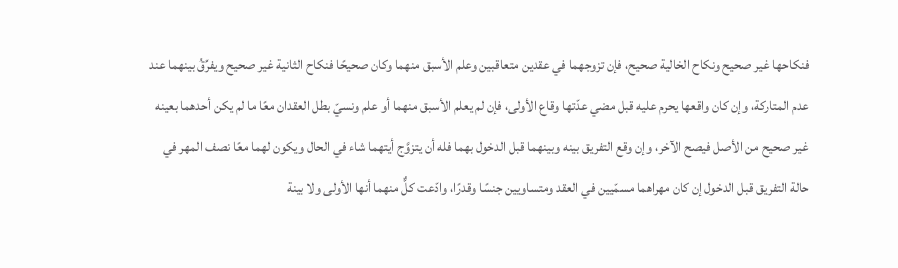فنكاحها غير صحيح ونكاح الخالية صحيح، فإن تزوجهما في عقدين متعاقبين وعلم الأسبق منهما وكان صحيحًا فنكاح الثانية غير صحيح ويفرِّقُ بينهما عند عدم المتاركة، وإن كان واقعها يحرم عليه قبل مضي عدّتها وقاع الأولى، فإن لم يعلم الأسبق منهما أو علم ونسيّ بطل العقدان معًا ما لم يكن أحدهما بعينه غير صحيح من الأصل فيصح الآخر، وإن وقع التفريق بينه وبينهما قبل الدخول بهما فله أن يتزوَّج أيتهما شاء في الحال ويكون لهما معًا نصف المهر في حالة التفريق قبل الدخول إن كان مهراهما مسمّيين في العقد ومتساويين جنسًا وقدرًا، وادّعت كلٌّ منهما أنها الأولى ولا بينة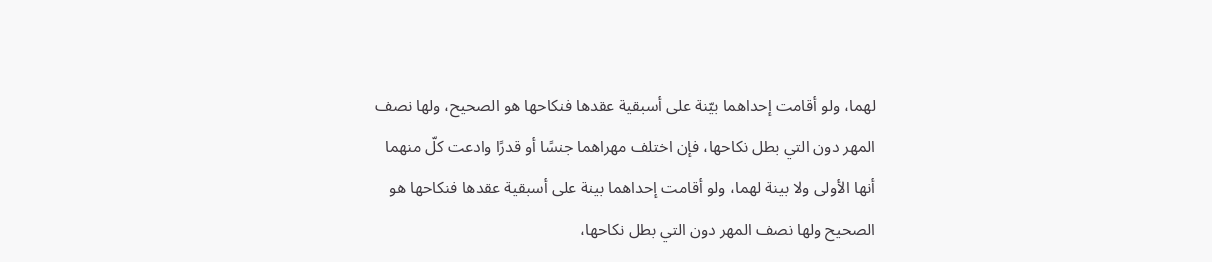لهما، ولو أقامت إحداهما بيّنة على أسبقية عقدها فنكاحها هو الصحيح، ولها نصف المهر دون التي بطل نكاحها، فإن اختلف مهراهما جنسًا أو قدرًا وادعت كلّ منهما أنها الأولى ولا بينة لهما، ولو أقامت إحداهما بينة على أسبقية عقدها فنكاحها هو الصحيح ولها نصف المهر دون التي بطل نكاحها،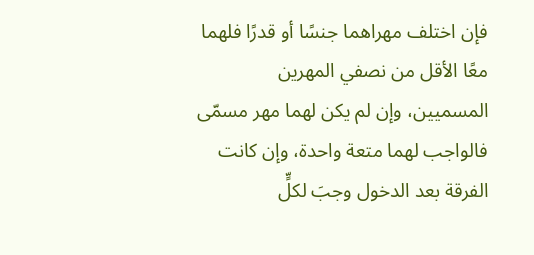فإن اختلف مهراهما جنسًا أو قدرًا فلهما معًا الأقل من نصفي المهرين المسميين، وإن لم يكن لهما مهر مسمّى فالواجب لهما متعة واحدة، وإن كانت الفرقة بعد الدخول وجبَ لكلٍّ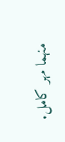منهما مهر كامل.